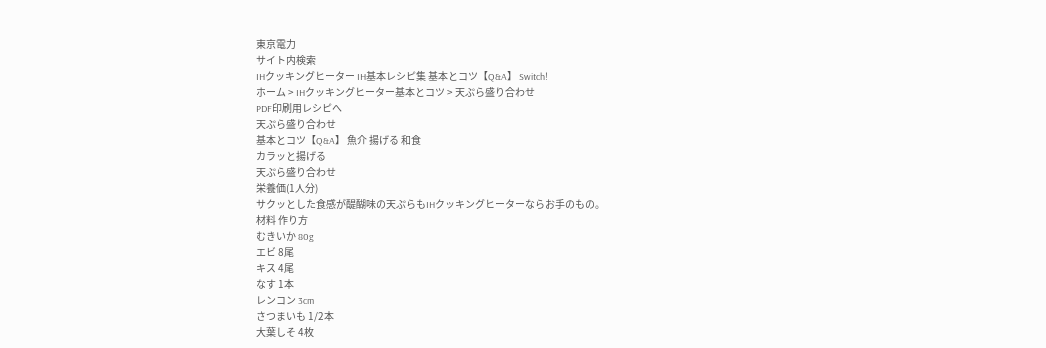東京電力
サイト内検索
IHクッキングヒーター IH基本レシピ集 基本とコツ【Q&A】 Switch!
ホーム > IHクッキングヒーター基本とコツ > 天ぷら盛り合わせ
PDF印刷用レシピへ
天ぷら盛り合わせ
基本とコツ【Q&A】 魚介 揚げる 和食
カラッと揚げる
天ぷら盛り合わせ
栄養価(1人分)
サクッとした食感が醍醐味の天ぷらもIHクッキングヒーターならお手のもの。
材料 作り方
むきいか 80g
エビ 8尾
キス 4尾
なす 1本
レンコン 3cm
さつまいも 1/2本
大葉しそ 4枚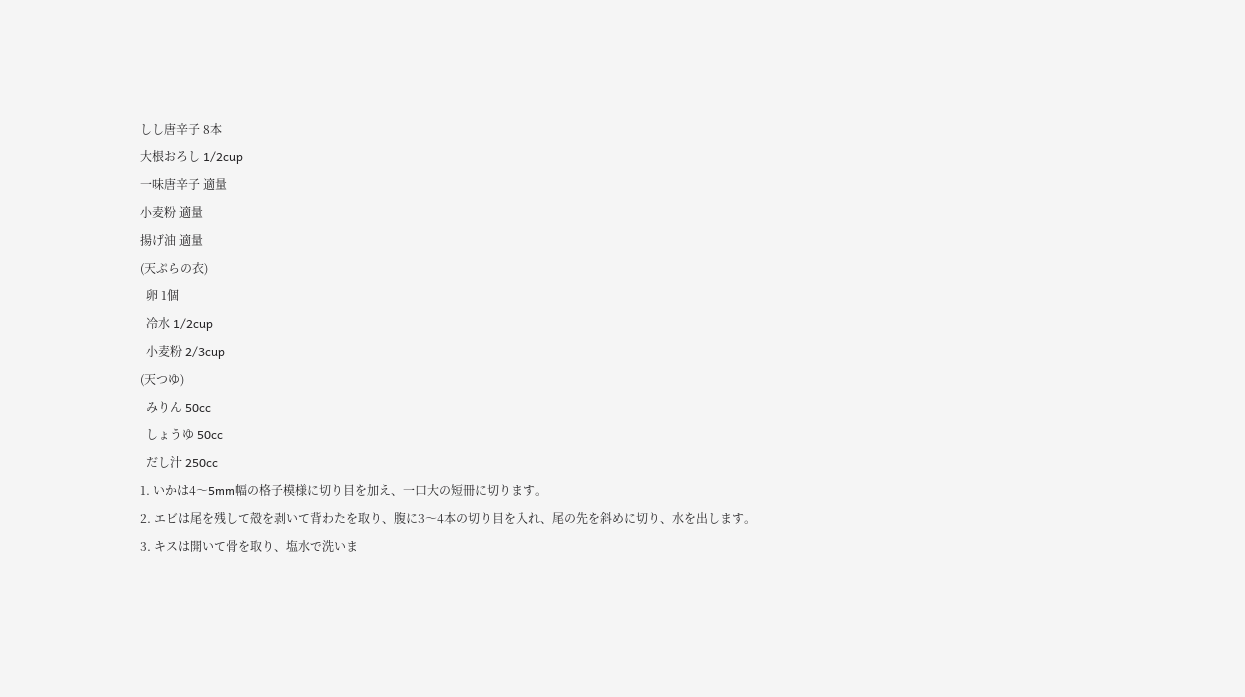しし唐辛子 8本
大根おろし 1/2cup
一味唐辛子 適量
小麦粉 適量
揚げ油 適量
(天ぷらの衣)
  卵 1個
  冷水 1/2cup
  小麦粉 2/3cup
(天つゆ)
  みりん 50cc
  しょうゆ 50cc
  だし汁 250cc
1. いかは4〜5mm幅の格子模様に切り目を加え、一口大の短冊に切ります。
2. エビは尾を残して殻を剥いて背わたを取り、腹に3〜4本の切り目を入れ、尾の先を斜めに切り、水を出します。
3. キスは開いて骨を取り、塩水で洗いま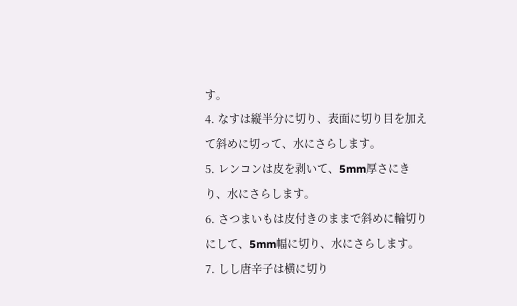す。
4. なすは縦半分に切り、表面に切り目を加えて斜めに切って、水にさらします。
5. レンコンは皮を剥いて、5mm厚さにきり、水にさらします。
6. さつまいもは皮付きのままで斜めに輪切りにして、5mm幅に切り、水にさらします。
7. しし唐辛子は横に切り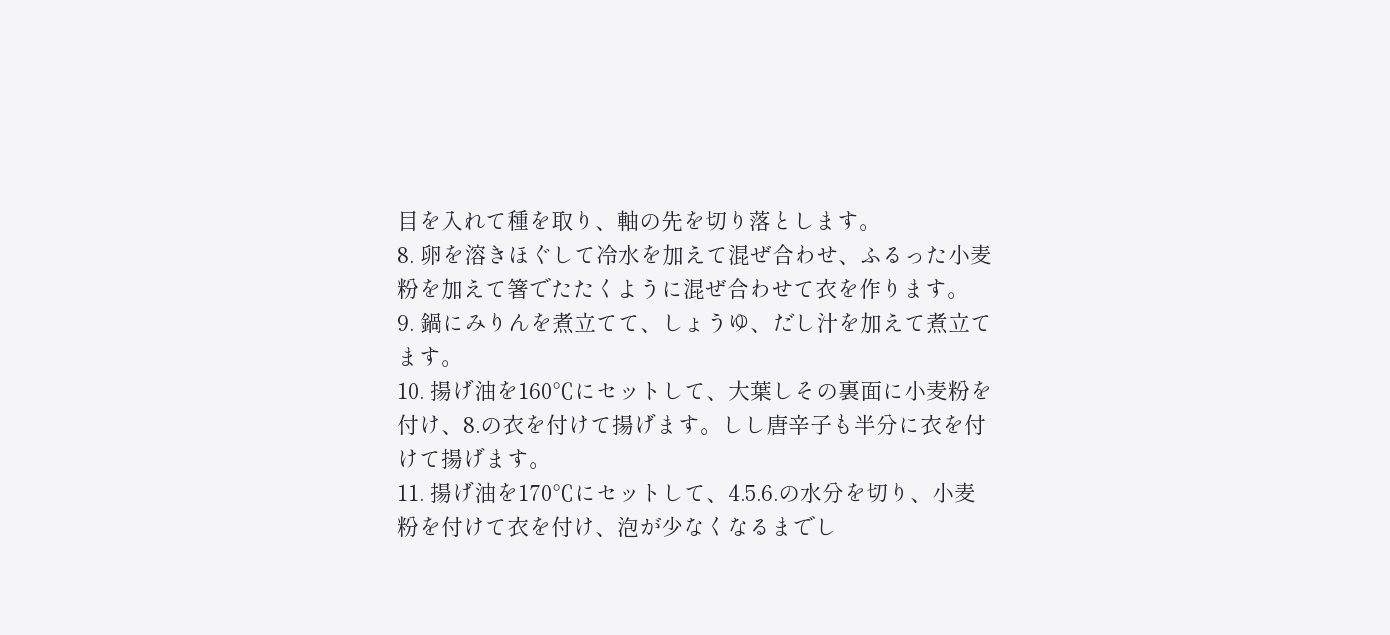目を入れて種を取り、軸の先を切り落とします。
8. 卵を溶きほぐして冷水を加えて混ぜ合わせ、ふるった小麦粉を加えて箸でたたくように混ぜ合わせて衣を作ります。
9. 鍋にみりんを煮立てて、しょうゆ、だし汁を加えて煮立てます。
10. 揚げ油を160℃にセットして、大葉しその裏面に小麦粉を付け、8.の衣を付けて揚げます。しし唐辛子も半分に衣を付けて揚げます。
11. 揚げ油を170℃にセットして、4.5.6.の水分を切り、小麦粉を付けて衣を付け、泡が少なくなるまでし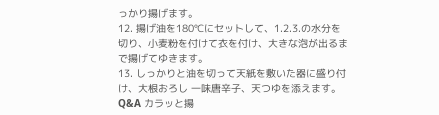っかり揚げます。
12. 揚げ油を180℃にセットして、1.2.3.の水分を切り、小麦粉を付けて衣を付け、大きな泡が出るまで揚げてゆきます。
13. しっかりと油を切って天紙を敷いた器に盛り付け、大根おろし 一味唐辛子、天つゆを添えます。
Q&A カラッと揚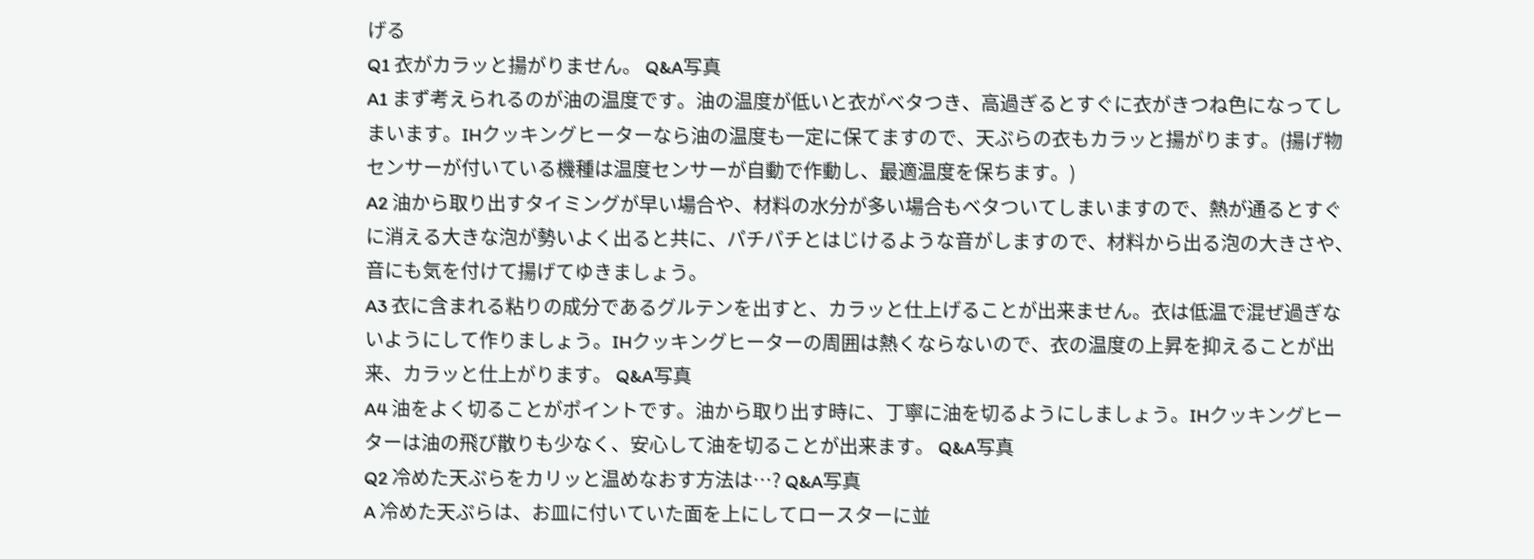げる
Q1 衣がカラッと揚がりません。 Q&A写真
A1 まず考えられるのが油の温度です。油の温度が低いと衣がベタつき、高過ぎるとすぐに衣がきつね色になってしまいます。IHクッキングヒーターなら油の温度も一定に保てますので、天ぷらの衣もカラッと揚がります。(揚げ物センサーが付いている機種は温度センサーが自動で作動し、最適温度を保ちます。)
A2 油から取り出すタイミングが早い場合や、材料の水分が多い場合もベタついてしまいますので、熱が通るとすぐに消える大きな泡が勢いよく出ると共に、パチパチとはじけるような音がしますので、材料から出る泡の大きさや、音にも気を付けて揚げてゆきましょう。
A3 衣に含まれる粘りの成分であるグルテンを出すと、カラッと仕上げることが出来ません。衣は低温で混ぜ過ぎないようにして作りましょう。IHクッキングヒーターの周囲は熱くならないので、衣の温度の上昇を抑えることが出来、カラッと仕上がります。 Q&A写真
A4 油をよく切ることがポイントです。油から取り出す時に、丁寧に油を切るようにしましょう。IHクッキングヒーターは油の飛び散りも少なく、安心して油を切ることが出来ます。 Q&A写真
Q2 冷めた天ぷらをカリッと温めなおす方法は…? Q&A写真
A 冷めた天ぷらは、お皿に付いていた面を上にしてロースターに並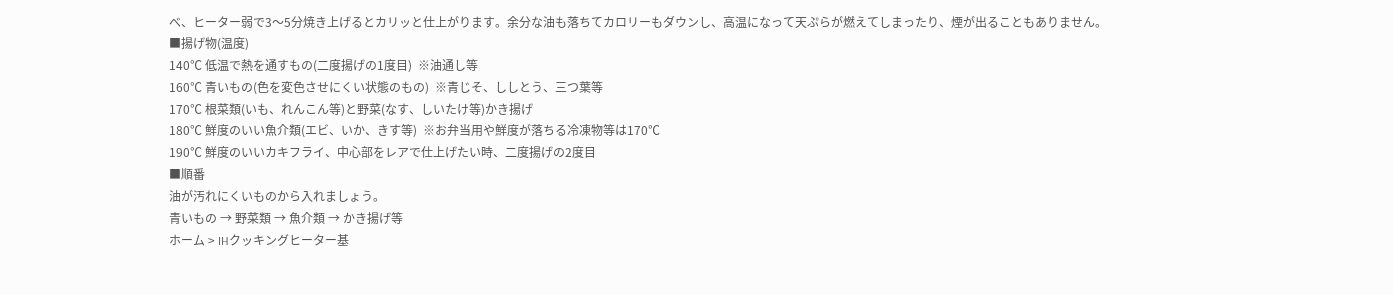べ、ヒーター弱で3〜5分焼き上げるとカリッと仕上がります。余分な油も落ちてカロリーもダウンし、高温になって天ぷらが燃えてしまったり、煙が出ることもありません。
■揚げ物(温度)
140℃ 低温で熱を通すもの(二度揚げの1度目)  ※油通し等
160℃ 青いもの(色を変色させにくい状態のもの)  ※青じそ、ししとう、三つ葉等
170℃ 根菜類(いも、れんこん等)と野菜(なす、しいたけ等)かき揚げ
180℃ 鮮度のいい魚介類(エビ、いか、きす等)  ※お弁当用や鮮度が落ちる冷凍物等は170℃
190℃ 鮮度のいいカキフライ、中心部をレアで仕上げたい時、二度揚げの2度目
■順番
油が汚れにくいものから入れましょう。
青いもの → 野菜類 → 魚介類 → かき揚げ等
ホーム > IHクッキングヒーター基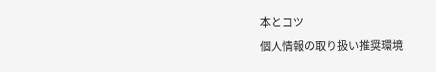本とコツ
個人情報の取り扱い推奨環境